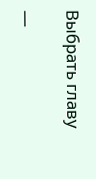Выбрать главу

—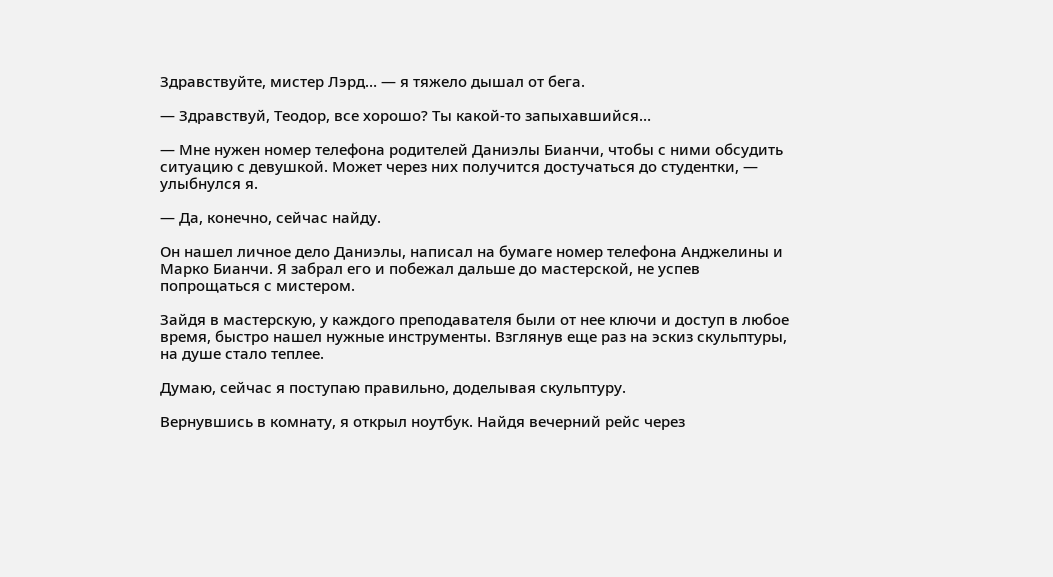Здравствуйте, мистер Лэрд… — я тяжело дышал от бега.

— Здравствуй, Теодор, все хорошо? Ты какой-то запыхавшийся…

— Мне нужен номер телефона родителей Даниэлы Бианчи, чтобы с ними обсудить ситуацию с девушкой. Может через них получится достучаться до студентки, — улыбнулся я.

— Да, конечно, сейчас найду.

Он нашел личное дело Даниэлы, написал на бумаге номер телефона Анджелины и Марко Бианчи. Я забрал его и побежал дальше до мастерской, не успев попрощаться с мистером.

Зайдя в мастерскую, у каждого преподавателя были от нее ключи и доступ в любое время, быстро нашел нужные инструменты. Взглянув еще раз на эскиз скульптуры, на душе стало теплее.

Думаю, сейчас я поступаю правильно, доделывая скульптуру.

Вернувшись в комнату, я открыл ноутбук. Найдя вечерний рейс через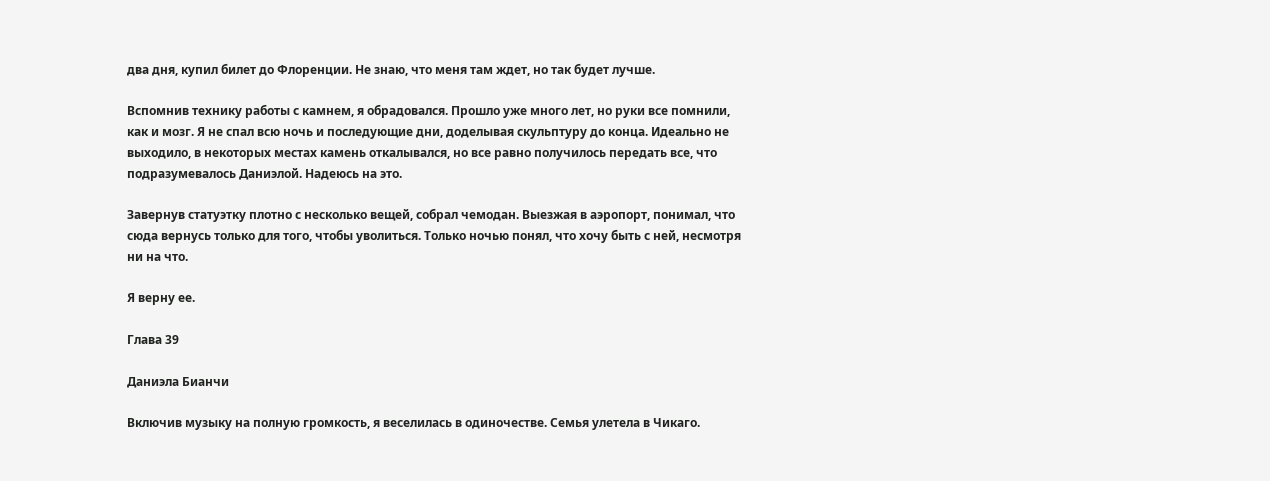два дня, купил билет до Флоренции. Не знаю, что меня там ждет, но так будет лучше.

Вспомнив технику работы с камнем, я обрадовался. Прошло уже много лет, но руки все помнили, как и мозг. Я не спал всю ночь и последующие дни, доделывая скульптуру до конца. Идеально не выходило, в некоторых местах камень откалывался, но все равно получилось передать все, что подразумевалось Даниэлой. Надеюсь на это.

Завернув статуэтку плотно с несколько вещей, собрал чемодан. Выезжая в аэропорт, понимал, что сюда вернусь только для того, чтобы уволиться. Только ночью понял, что хочу быть с ней, несмотря ни на что.

Я верну ее.

Глава 39

Даниэла Бианчи

Включив музыку на полную громкость, я веселилась в одиночестве. Семья улетела в Чикаго.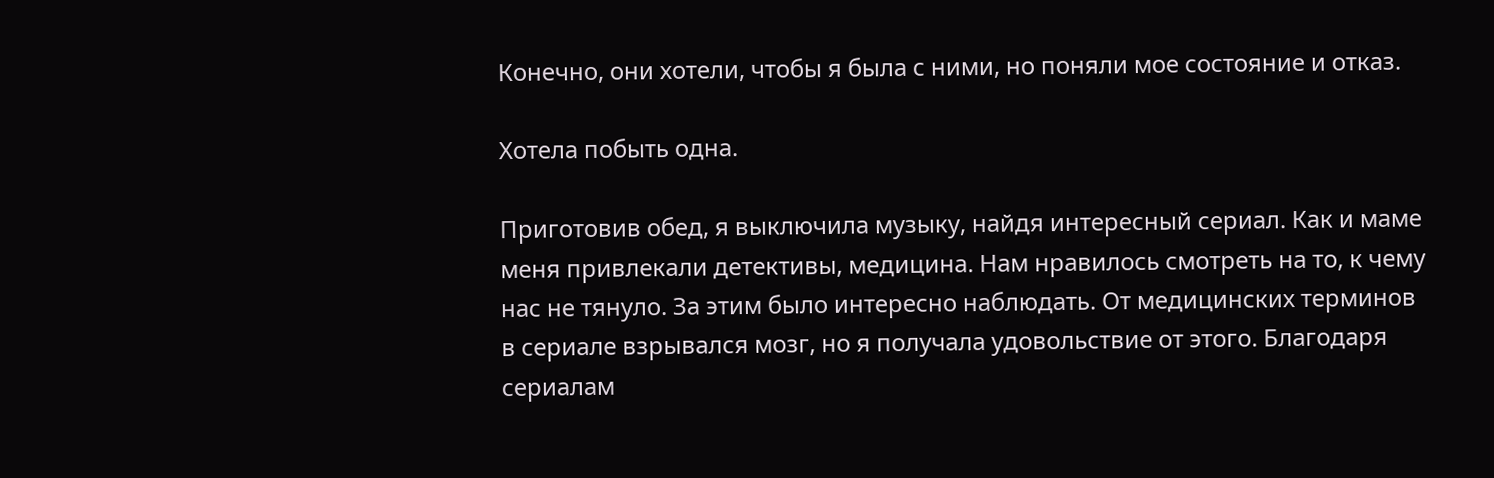Конечно, они хотели, чтобы я была с ними, но поняли мое состояние и отказ.

Хотела побыть одна.

Приготовив обед, я выключила музыку, найдя интересный сериал. Как и маме меня привлекали детективы, медицина. Нам нравилось смотреть на то, к чему нас не тянуло. За этим было интересно наблюдать. От медицинских терминов в сериале взрывался мозг, но я получала удовольствие от этого. Благодаря сериалам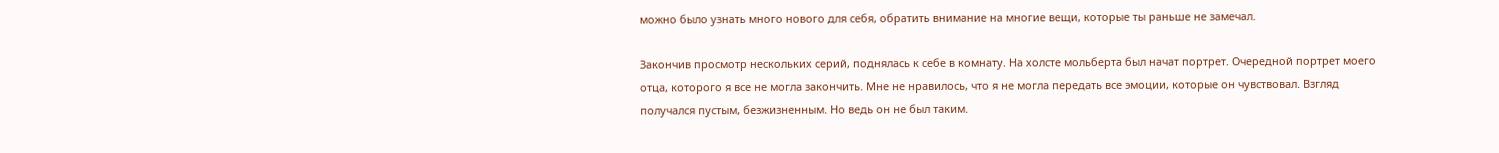можно было узнать много нового для себя, обратить внимание на многие вещи, которые ты раньше не замечал.

Закончив просмотр нескольких серий, поднялась к себе в комнату. На холсте мольберта был начат портрет. Очередной портрет моего отца, которого я все не могла закончить. Мне не нравилось, что я не могла передать все эмоции, которые он чувствовал. Взгляд получался пустым, безжизненным. Но ведь он не был таким.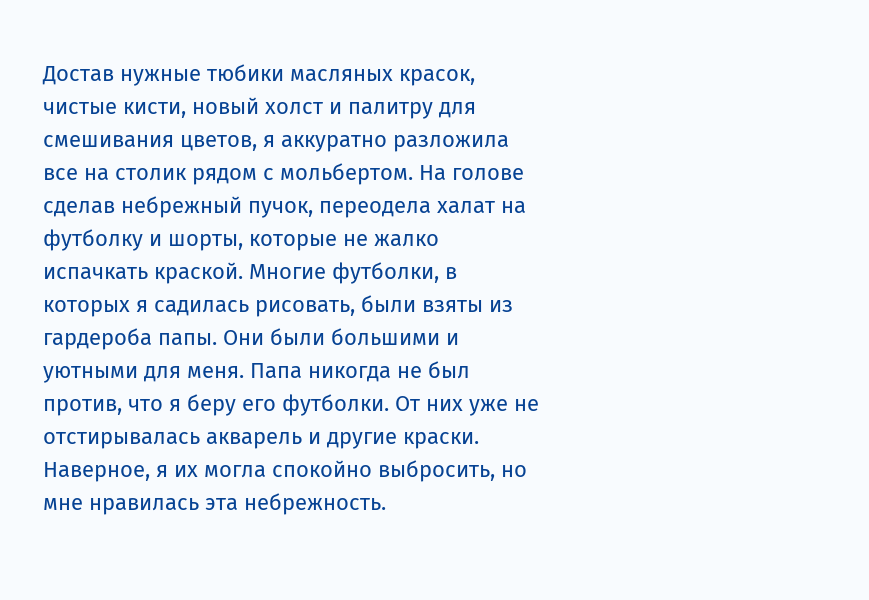Достав нужные тюбики масляных красок, чистые кисти, новый холст и палитру для смешивания цветов, я аккуратно разложила все на столик рядом с мольбертом. На голове сделав небрежный пучок, переодела халат на футболку и шорты, которые не жалко испачкать краской. Многие футболки, в которых я садилась рисовать, были взяты из гардероба папы. Они были большими и уютными для меня. Папа никогда не был против, что я беру его футболки. От них уже не отстирывалась акварель и другие краски. Наверное, я их могла спокойно выбросить, но мне нравилась эта небрежность.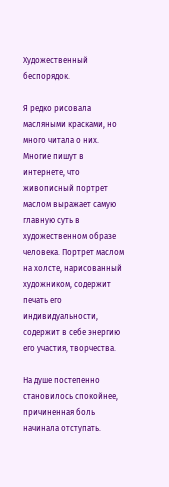Художественный беспорядок.

Я редко рисовала масляными красками, но много читала о них. Многие пишут в интернете, что живописный портрет маслом выражает самую главную суть в художественном образе человека. Портрет маслом на холсте, нарисованный художником, содержит печать его индивидуальности, содержит в себе энергию его участия, творчества.

На душе постепенно становилось спокойнее, причиненная боль начинала отступать.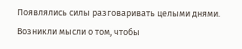Появлялись силы разговаривать целыми днями. Возникли мысли о том, чтобы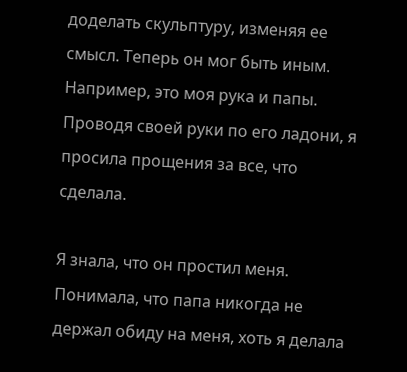доделать скульптуру, изменяя ее смысл. Теперь он мог быть иным. Например, это моя рука и папы. Проводя своей руки по его ладони, я просила прощения за все, что сделала.

Я знала, что он простил меня. Понимала, что папа никогда не держал обиду на меня, хоть я делала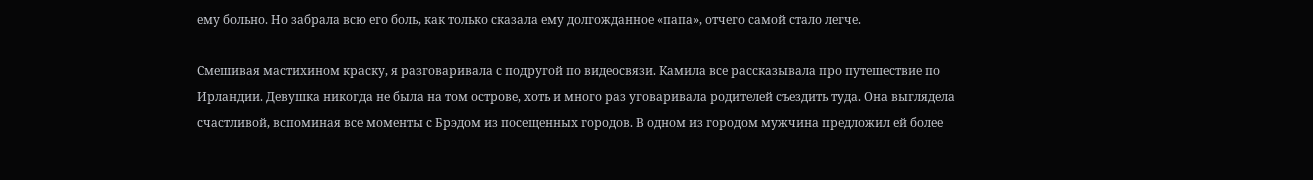ему больно. Но забрала всю его боль, как только сказала ему долгожданное «папа», отчего самой стало легче.

Смешивая мастихином краску, я разговаривала с подругой по видеосвязи. Камила все рассказывала про путешествие по Ирландии. Девушка никогда не была на том острове, хоть и много раз уговаривала родителей съездить туда. Она выглядела счастливой, вспоминая все моменты с Брэдом из посещенных городов. В одном из городом мужчина предложил ей более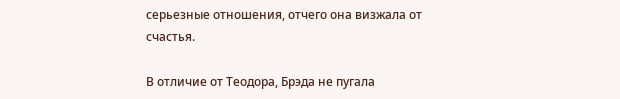серьезные отношения, отчего она визжала от счастья.

В отличие от Теодора, Брэда не пугала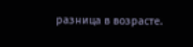разница в возрасте.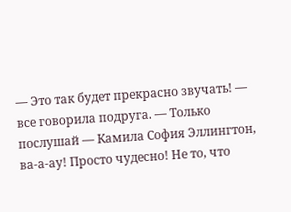— Это так будет прекрасно звучать! — все говорила подруга. — Только послушай — Камила София Эллингтон, ва-а-ау! Просто чудесно! Не то, что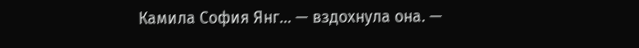Камила София Янг… — вздохнула она. —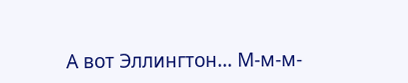А вот Эллингтон… М-м-м-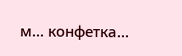м… конфетка…